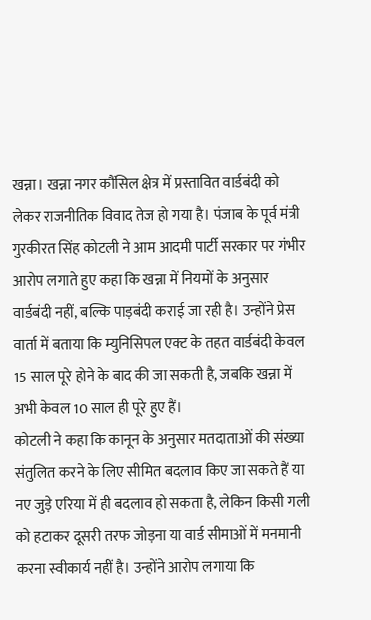खन्ना। खन्ना नगर कौंसिल क्षेत्र में प्रस्तावित वार्डबंदी को लेकर राजनीतिक विवाद तेज हो गया है। पंजाब के पूर्व मंत्री गुरकीरत सिंह कोटली ने आम आदमी पार्टी सरकार पर गंभीर आरोप लगाते हुए कहा कि खन्ना में नियमों के अनुसार वार्डबंदी नहीं, बल्कि पाड़बंदी कराई जा रही है। उन्होंने प्रेस वार्ता में बताया कि म्युनिसिपल एक्ट के तहत वार्डबंदी केवल 15 साल पूरे होने के बाद की जा सकती है, जबकि खन्ना में अभी केवल 10 साल ही पूरे हुए हैं।
कोटली ने कहा कि कानून के अनुसार मतदाताओं की संख्या संतुलित करने के लिए सीमित बदलाव किए जा सकते हैं या नए जुड़े एरिया में ही बदलाव हो सकता है, लेकिन किसी गली को हटाकर दूसरी तरफ जोड़ना या वार्ड सीमाओं में मनमानी करना स्वीकार्य नहीं है। उन्होंने आरोप लगाया कि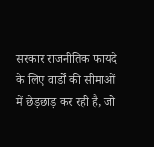सरकार राजनीतिक फायदे के लिए वार्डों की सीमाओं में छेड़छाड़ कर रही है, जो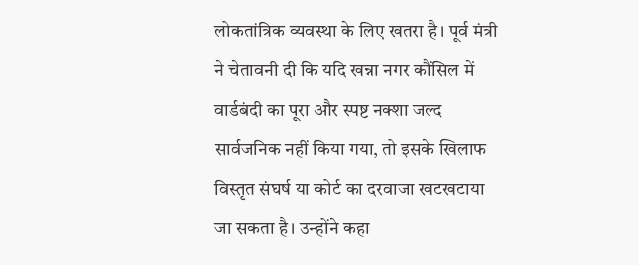लोकतांत्रिक व्यवस्था के लिए खतरा है। पूर्व मंत्री ने चेतावनी दी कि यदि खन्ना नगर कौंसिल में वार्डबंदी का पूरा और स्पष्ट नक्शा जल्द सार्वजनिक नहीं किया गया, तो इसके खिलाफ विस्तृत संघर्ष या कोर्ट का दरवाजा खटखटाया जा सकता है। उन्होंने कहा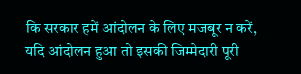कि सरकार हमें आंदोलन के लिए मजबूर न करें, यदि आंदोलन हुआ तो इसकी जिम्मेदारी पूरी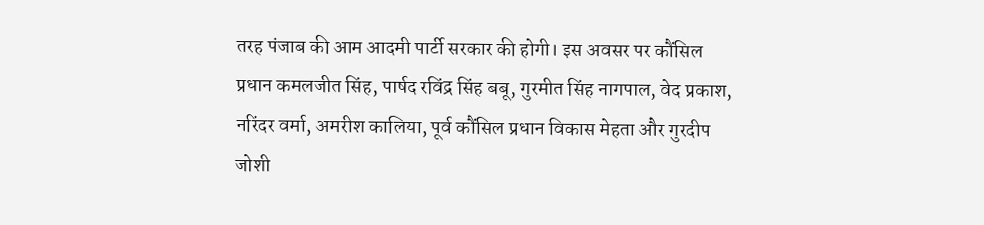तरह पंजाब की आम आदमी पार्टी सरकार की होगी। इस अवसर पर कौंसिल प्रधान कमलजीत सिंह, पार्षद रविंद्र सिंह बबू, गुरमीत सिंह नागपाल, वेद प्रकाश, नरिंदर वर्मा, अमरीश कालिया, पूर्व कौंसिल प्रधान विकास मेहता और गुरदीप जोशी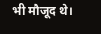भी मौजूद थे।